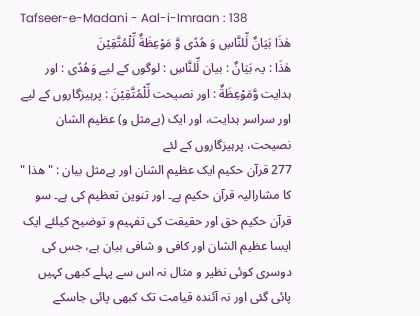Tafseer-e-Madani - Aal-i-Imraan : 138
هٰذَا بَیَانٌ لِّلنَّاسِ وَ هُدًى وَّ مَوْعِظَةٌ لِّلْمُتَّقِیْنَ
ھٰذَا : یہ بَيَانٌ : بیان لِّلنَّاسِ : لوگوں کے لیے وَھُدًى : اور ہدایت وَّمَوْعِظَةٌ : اور نصیحت لِّلْمُتَّقِيْنَ : پرہیزگاروں کے لیے
اور سراسر ہدایت، اور ایک (بےمثل و) عظیم الشان نصیحت، پرہیزگاروں کے لئے
277 قرآن حکیم ایک عظیم الشان اور بےمثل بیان : " ھذا " کا مشارالیہ قرآن حکیم ہے۔ اور تنوین تعظیم کی ہے۔ سو قرآن حکیم حق اور حقیقت کی تفہیم و توضیح کیلئے ایک ایسا عظیم الشان اور کافی و شافی بیان ہے، جس کی دوسری کوئی نظیر و مثال نہ اس سے پہلے کبھی کہیں پائی گئی اور نہ آئندہ قیامت تک کبھی پائی جاسکے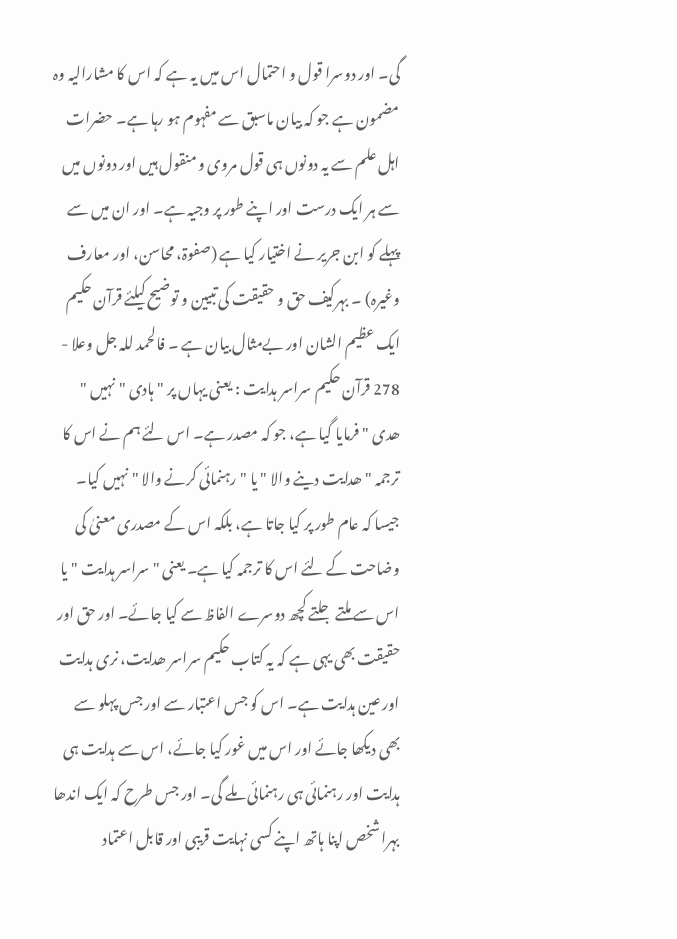گی۔ اور دوسرا قول و احتمال اس میں یہ ہے کہ اس کا مشارالیہ وہ مضمون ہے جو کہ بیان ماسبق سے مفہوم ہو رہا ہے۔ حضرات اہل علم سے یہ دونوں ہی قول مروی و منقول ہیں اور دونوں میں سے ہر ایک درست اور اپنے طور پر وجیہ ہے۔ اور ان میں سے پہلے کو ابن جریر نے اختیار کیا ہے (صفوۃ، محاسن، اور معارف وغیرہ) ۔ بہرکیف حق و حقیقت کی تبیین و توضیح کیلئے قرآن حکیم ایک عظیم الشان اور بےمثال بیان ہے ۔ فالحمد للہ جل وعلا - 278 قرآن حکیم سراسر ہدایت : یعنی یہاں پر " ہادی " نہیں " ھدی " فرمایا گیا ہے، جو کہ مصدر ہے۔ اس لئے ہم نے اس کا ترجمہ " ھدایت دینے والا " یا " رہنمائی کرنے والا " نہیں کیا۔ جیسا کہ عام طور پر کیا جاتا ہے، بلکہ اس کے مصدری معنیٰ کی وضاحت کے لئے اس کا ترجمہ کیا ہے۔ یعنی " سراسر ہدایت " یا اس سے ملتے جلتے کچھ دوسرے الفاظ سے کیا جائے۔ اور حق اور حقیقت بھی یہی ہے کہ یہ کتاب حکیم سراسر ھدایت، نری ہدایت اور عین ہدایت ہے۔ اس کو جس اعتبار سے اور جس پہلو سے بھی دیکھا جائے اور اس میں غور کیا جائے، اس سے ہدایت ہی ہدایت اور رہنمائی ہی رہنمائی ملے گی۔ اور جس طرح کہ ایک اندھا بہرا شخص اپنا ہاتھ اپنے کسی نہایت قریبی اور قابل اعتماد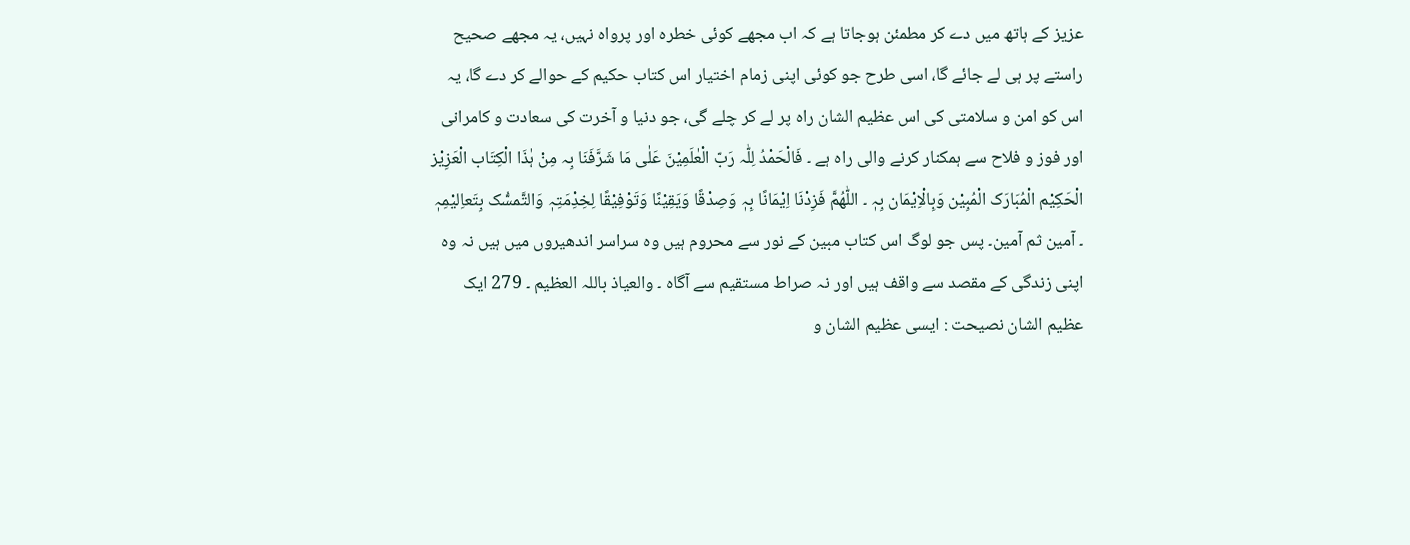عزیز کے ہاتھ میں دے کر مطمئن ہوجاتا ہے کہ اب مجھے کوئی خطرہ اور پرواہ نہیں، یہ مجھے صحیح راستے پر ہی لے جائے گا، اسی طرح جو کوئی اپنی زمام اختیار اس کتاب حکیم کے حوالے کر دے گا، یہ اس کو امن و سلامتی کی اس عظیم الشان راہ پر لے کر چلے گی، جو دنیا و آخرت کی سعادت و کامرانی اور فوز و فلاح سے ہمکنار کرنے والی راہ ہے ۔ فَالْحَمْدُ لِلّٰہ رَبّ الْعٰلَمِیْنَ عَلٰی مَا شَرَّفَنَا بِہ مِنْ ہٰذَا الْکِتَاب الْعَزِیْز الْحَکِیْم الْمُبَارَک الْمُبِیْن وَبِالْاِیْمَان بِہٖ ۔ اللّٰھُمَّ فَزِدْنَا اِیْمَانًا بِہٖ وَصِدْقًا وَیَقِیْنًا وَتَوْفِیْقًا لِخِدِْمَتِہٖ وَالتَّمسُّک بِتَعاِلیْمِہٖ ۔ آمین ثم آمین۔ پس جو لوگ اس کتاب مبین کے نور سے محروم ہیں وہ سراسر اندھیروں میں ہیں نہ وہ اپنی زندگی کے مقصد سے واقف ہیں اور نہ صراط مستقیم سے آگاہ ۔ والعیاذ باللہ العظیم ۔ 279 ایک عظیم الشان نصیحت : ایسی عظیم الشان و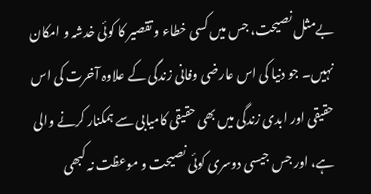بےمثل نصیحت، جس میں کسی خطاء و تقصیر کا کوئی خدشہ و امکان نہیں۔ جو دنیا کی اس عارضی وفانی زندگی کے علاوہ آخرت کی اس حقیقی اور ابدی زندگی میں بھی حقیقی کامیابی سے ہمکنار کرنے والی ہے، اور جس جیسی دوسری کوئی نصیحت و موعظت نہ کبھی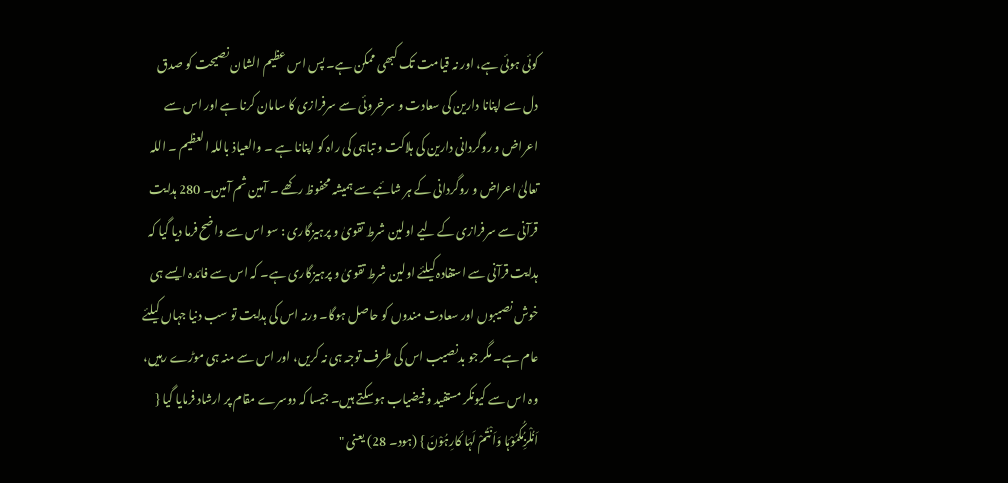کوئی ہوئی ہے، اور نہ قیامت تک کبھی ممکن ہے۔ پس اس عظیم الشان نصیحت کو صدق دل سے اپنانا دارین کی سعادت و سرخروئی سے سرفرازی کا سامان کرنا ہے اور اس سے اعراض و روگردانی دارین کی ہلاکت و تباہی کی راہ کو اپنانا ہے ۔ والعیاذ باللہ العظیم ۔ اللہ تعالیٰ اعراض و روگردانی کے ہر شائبے سے ہمیشہ محفوظ رکھے ۔ آمین ثم آمین۔ 280 ہدایت قرآنی سے سرفرازی کے لیے اولین شرط تقویٰ و پرہیزگاری : سو اس سے واضح فرما دیا گیا کہ ہدایت قرآنی سے استفادہ کیلئے اولین شرط تقویٰ و پرہیزگاری ہے۔ کہ اس سے فائدہ ایسے ہی خوش نصیبوں اور سعادت مندوں کو حاصل ہوگا۔ ورنہ اس کی ہدایت تو سب دنیا جہاں کیلئے عام ہے۔ مگر جو بدنصیب اس کی طرف توجہ ہی نہ کریں، اور اس سے منہ ہی موڑے رہیں، وہ اس سے کیونکر مستفید و فیضیاب ہوسکتے ہیں۔ جیسا کہ دوسرے مقام پر ارشاد فرمایا گیا { اَنُلْزِمُکُمُوْہَا وَاَنْتُمْ لَہَا کَارِہُوْنَ } (ہود۔ 28) یعنی "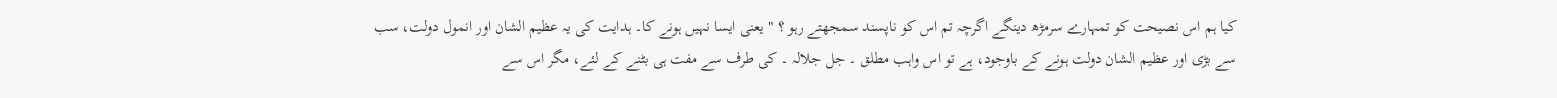کیا ہم اس نصیحت کو تمہارے سرمڑھ دینگے اگرچہ تم اس کو ناپسند سمجھتے رہو ؟ " یعنی ایسا نہیں ہونے کا۔ ہدایت کی یہ عظیم الشان اور انمول دولت، سب سے بڑی اور عظیم الشان دولت ہونے کے باوجود، ہے تو اس واہب مطلق ۔ جل جلالہ ۔ کی طرف سے مفت ہی بٹنے کے لئے، مگر اس سے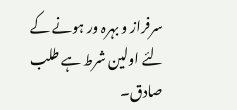سرفراز و بہرہ ور ہونے کے لئے اولین شرط ہے طلب صادق۔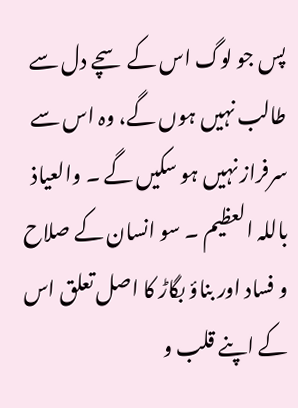پس جو لوگ اس کے سچے دل سے طالب نہیں ہوں گے، وہ اس سے سرفراز نہیں ہو سکیں گے ۔ والعیاذ باللہ العظیم ۔ سو انسان کے صلاح و فساد اور بناؤ بگاڑ کا اصل تعلق اس کے اپنے قلب و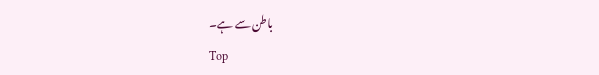باطن سے ہے۔
Top